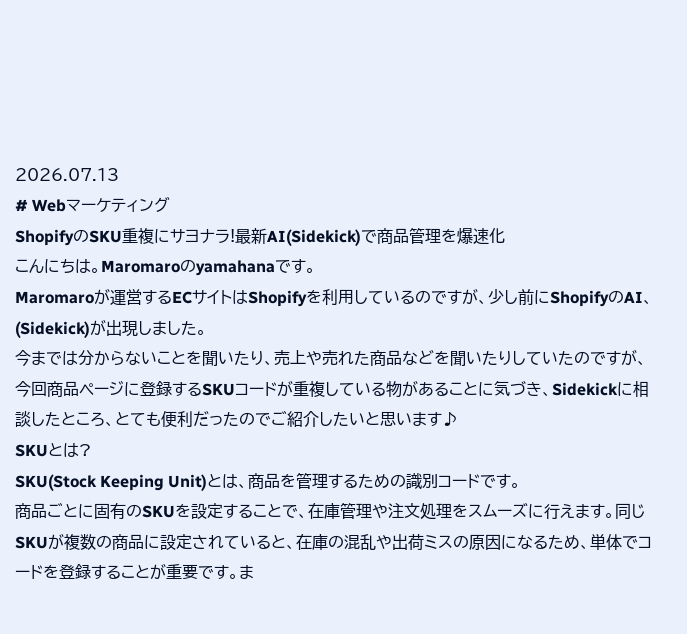2026.07.13
# Webマーケティング
ShopifyのSKU重複にサヨナラ!最新AI(Sidekick)で商品管理を爆速化
こんにちは。Maromaroのyamahanaです。
Maromaroが運営するECサイトはShopifyを利用しているのですが、少し前にShopifyのAI、(Sidekick)が出現しました。
今までは分からないことを聞いたり、売上や売れた商品などを聞いたりしていたのですが、今回商品ページに登録するSKUコードが重複している物があることに気づき、Sidekickに相談したところ、とても便利だったのでご紹介したいと思います♪
SKUとは?
SKU(Stock Keeping Unit)とは、商品を管理するための識別コードです。
商品ごとに固有のSKUを設定することで、在庫管理や注文処理をスムーズに行えます。同じSKUが複数の商品に設定されていると、在庫の混乱や出荷ミスの原因になるため、単体でコードを登録することが重要です。ま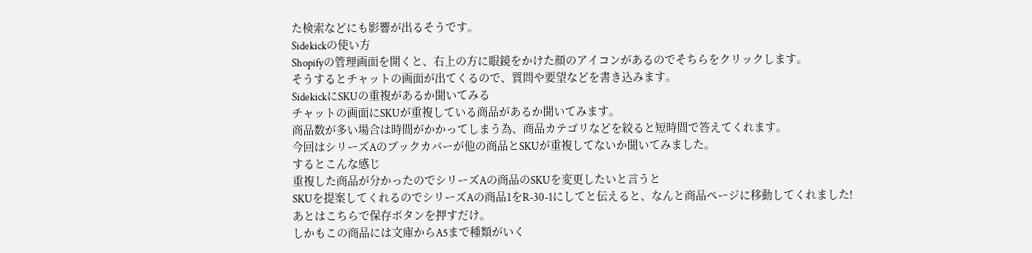た検索などにも影響が出るそうです。
Sidekickの使い方
Shopifyの管理画面を開くと、右上の方に眼鏡をかけた顔のアイコンがあるのでそちらをクリックします。
そうするとチャットの画面が出てくるので、質問や要望などを書き込みます。
SidekickにSKUの重複があるか聞いてみる
チャットの画面にSKUが重複している商品があるか聞いてみます。
商品数が多い場合は時間がかかってしまう為、商品カテゴリなどを絞ると短時間で答えてくれます。
今回はシリーズAのブックカバーが他の商品とSKUが重複してないか聞いてみました。
するとこんな感じ
重複した商品が分かったのでシリーズAの商品のSKUを変更したいと言うと
SKUを提案してくれるのでシリーズAの商品1をR-30-1にしてと伝えると、なんと商品ページに移動してくれました!
あとはこちらで保存ボタンを押すだけ。
しかもこの商品には文庫からA5まで種類がいく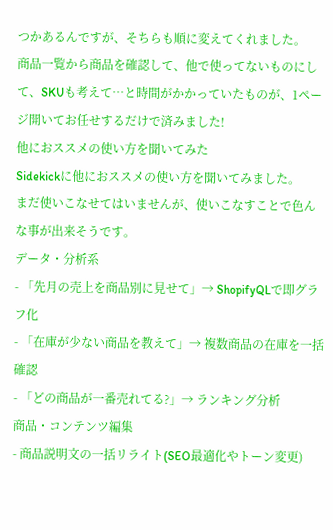つかあるんですが、そちらも順に変えてくれました。
商品一覧から商品を確認して、他で使ってないものにして、SKUも考えて…と時間がかかっていたものが、1ページ開いてお任せするだけで済みました!
他におススメの使い方を聞いてみた
Sidekickに他におススメの使い方を聞いてみました。
まだ使いこなせてはいませんが、使いこなすことで色んな事が出来そうです。
データ・分析系
- 「先月の売上を商品別に見せて」→ ShopifyQLで即グラフ化
- 「在庫が少ない商品を教えて」→ 複数商品の在庫を一括確認
- 「どの商品が一番売れてる?」→ ランキング分析
商品・コンテンツ編集
- 商品説明文の一括リライト(SEO最適化やトーン変更)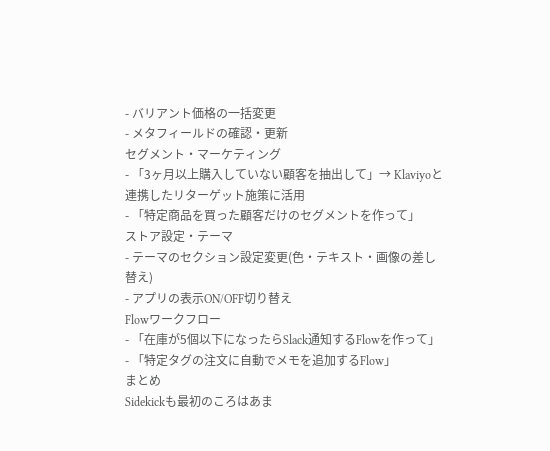- バリアント価格の一括変更
- メタフィールドの確認・更新
セグメント・マーケティング
- 「3ヶ月以上購入していない顧客を抽出して」→ Klaviyoと連携したリターゲット施策に活用
- 「特定商品を買った顧客だけのセグメントを作って」
ストア設定・テーマ
- テーマのセクション設定変更(色・テキスト・画像の差し替え)
- アプリの表示ON/OFF切り替え
Flowワークフロー
- 「在庫が5個以下になったらSlack通知するFlowを作って」
- 「特定タグの注文に自動でメモを追加するFlow」
まとめ
Sidekickも最初のころはあま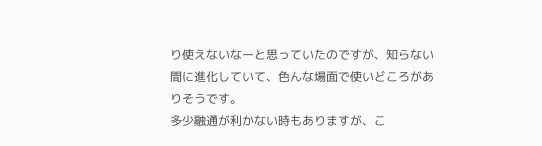り使えないなーと思っていたのですが、知らない間に進化していて、色んな場面で使いどころがありそうです。
多少融通が利かない時もありますが、こ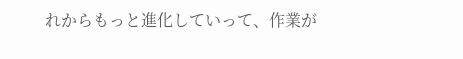れからもっと進化していって、作業が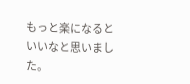もっと楽になるといいなと思いました。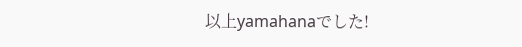以上yamahanaでした!